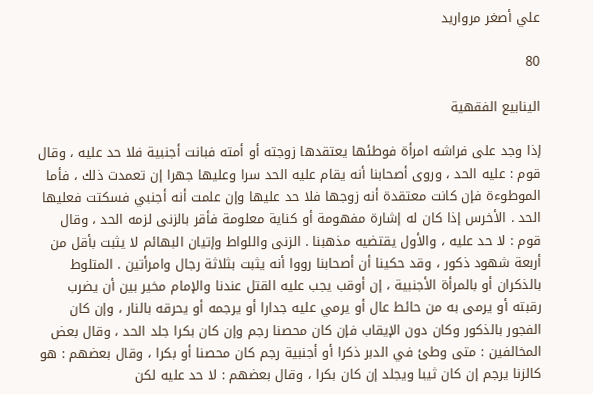علي أصغر مرواريد

80

الينابيع الفقهية

إذا وجد على فراشه امرأة فوطئها يعتقدها زوجته أو أمته فبانت أجنبية فلا حد عليه ، وقال قوم : عليه الحد ، وروى أصحابنا أنه يقام عليه الحد سرا وعليها جهرا إن تعمدت ذلك ، فأما الموطوءة فإن كانت معتقدة أنه زوجها فلا حد عليها وإن علمت أنه أجنبي فسكتت فعليها الحد . الأخرس إذا كان له إشارة مفهومة أو كناية معلومة فأقر بالزنى لزمه الحد ، وقال قوم : لا حد عليه ، والأول يقتضيه مذهبنا . الزنى واللواط وإتيان البهائم لا يثبت بأقل من أربعة شهود ذكور ، وقد حكينا أن أصحابنا رووا أنه يثبت بثلاثة رجال وامرأتين . المتلوط بالذكران أو بالمرأة الأجنبية ، إن أوقب يجب عليه القتل عندنا والإمام مخير بين أن يضرب رقبته أو يرمى به من حائط عال أو يرمي عليه جدارا أو يرجمه أو يحرقه بالنار ، وإن كان الفجور بالذكور وكان دون الإيقاب فإن كان محصنا رجم وإن كان بكرا جلد الحد ، وقال بعض المخالفين : متى وطئ في الدبر ذكرا أو أجنبية رجم كان محصنا أو بكرا ، وقال بعضهم : هو كالزنا يرجم إن كان ثيبا ويجلد إن كان بكرا ، وقال بعضهم : لا حد عليه لكن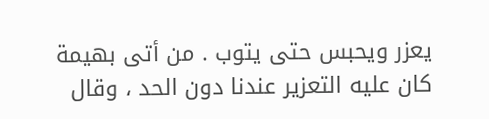يعزر ويحبس حتى يتوب . من أتى بهيمة كان عليه التعزير عندنا دون الحد ، وقال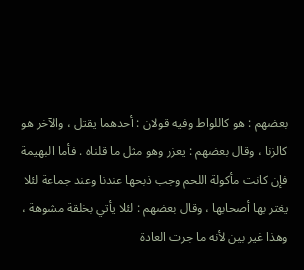بعضهم : هو كاللواط وفيه قولان : أحدهما يقتل ، والآخر هو كالزنا ، وقال بعضهم : يعزر وهو مثل ما قلناه . فأما البهيمة فإن كانت مأكولة اللحم وجب ذبحها عندنا وعند جماعة لئلا يغتر بها أصحابها ، وقال بعضهم : لئلا يأتي بخلقة مشوهة ، وهذا غير بين لأنه ما جرت العادة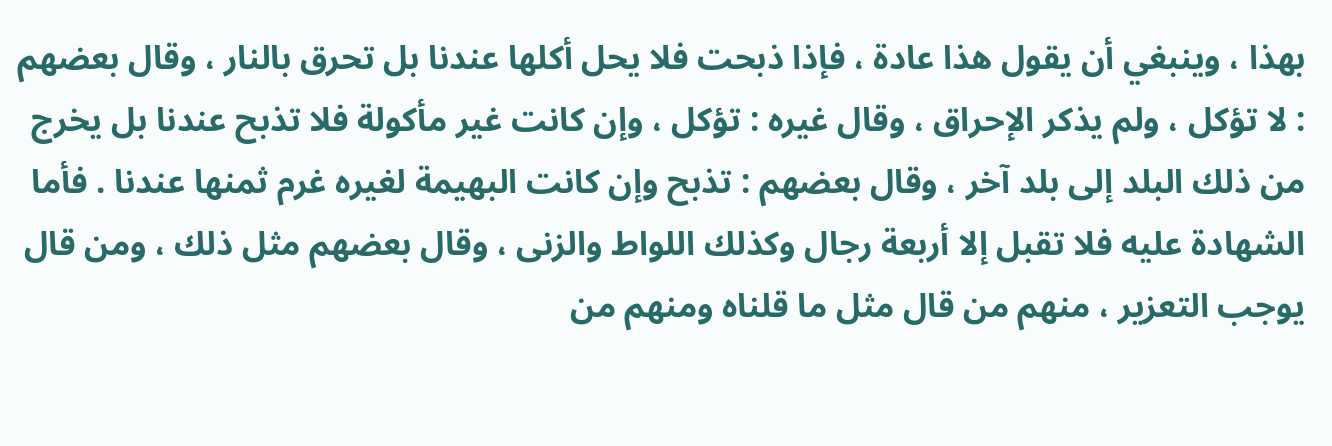بهذا ، وينبغي أن يقول هذا عادة ، فإذا ذبحت فلا يحل أكلها عندنا بل تحرق بالنار ، وقال بعضهم : لا تؤكل ، ولم يذكر الإحراق ، وقال غيره : تؤكل ، وإن كانت غير مأكولة فلا تذبح عندنا بل يخرج من ذلك البلد إلى بلد آخر ، وقال بعضهم : تذبح وإن كانت البهيمة لغيره غرم ثمنها عندنا . فأما الشهادة عليه فلا تقبل إلا أربعة رجال وكذلك اللواط والزنى ، وقال بعضهم مثل ذلك ، ومن قال يوجب التعزير ، منهم من قال مثل ما قلناه ومنهم من